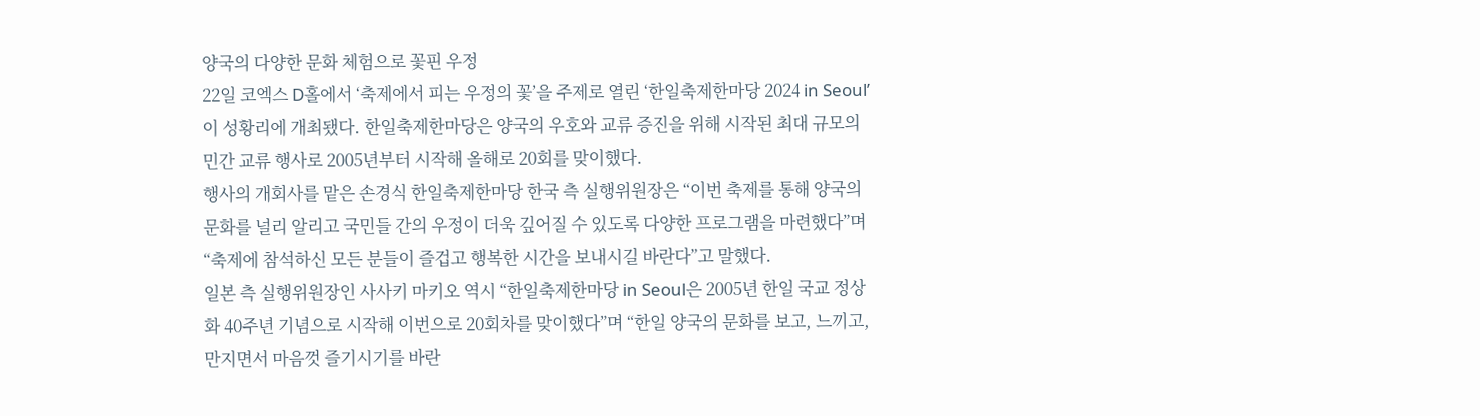양국의 다양한 문화 체험으로 꽃핀 우정
22일 코엑스 D홀에서 ‘축제에서 피는 우정의 꽃’을 주제로 열린 ‘한일축제한마당 2024 in Seoul’이 성황리에 개최됐다. 한일축제한마당은 양국의 우호와 교류 증진을 위해 시작된 최대 규모의 민간 교류 행사로 2005년부터 시작해 올해로 20회를 맞이했다.
행사의 개회사를 맡은 손경식 한일축제한마당 한국 측 실행위원장은 “이번 축제를 통해 양국의 문화를 널리 알리고 국민들 간의 우정이 더욱 깊어질 수 있도록 다양한 프로그램을 마련했다”며 “축제에 참석하신 모든 분들이 즐겁고 행복한 시간을 보내시길 바란다”고 말했다.
일본 측 실행위원장인 사사키 마키오 역시 “한일축제한마당 in Seoul은 2005년 한일 국교 정상화 40주년 기념으로 시작해 이번으로 20회차를 맞이했다”며 “한일 양국의 문화를 보고, 느끼고, 만지면서 마음껏 즐기시기를 바란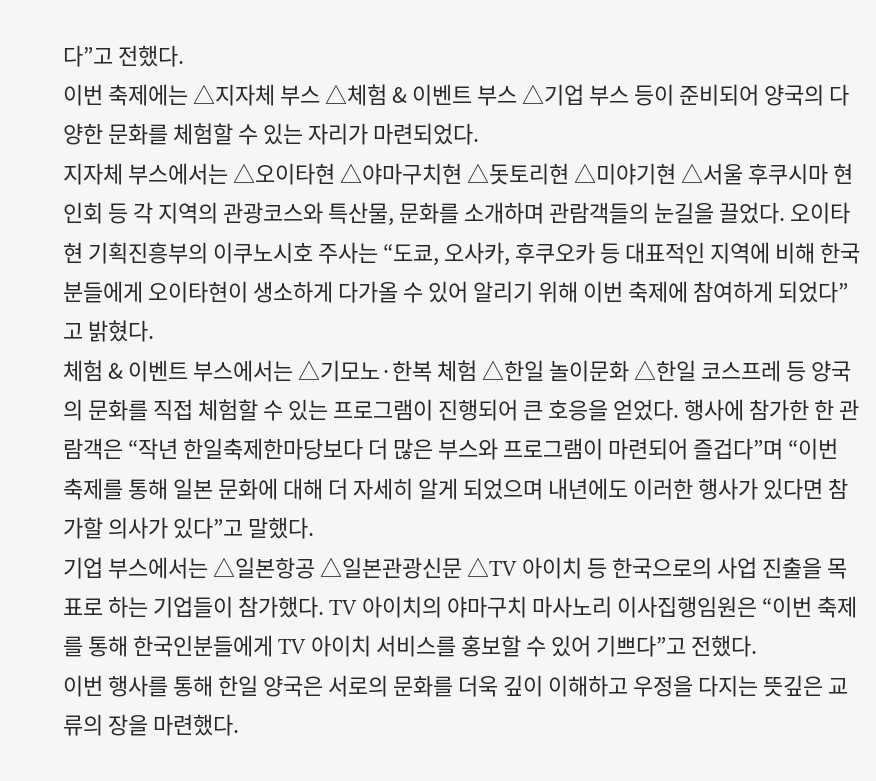다”고 전했다.
이번 축제에는 △지자체 부스 △체험 & 이벤트 부스 △기업 부스 등이 준비되어 양국의 다양한 문화를 체험할 수 있는 자리가 마련되었다.
지자체 부스에서는 △오이타현 △야마구치현 △돗토리현 △미야기현 △서울 후쿠시마 현인회 등 각 지역의 관광코스와 특산물, 문화를 소개하며 관람객들의 눈길을 끌었다. 오이타현 기획진흥부의 이쿠노시호 주사는 “도쿄, 오사카, 후쿠오카 등 대표적인 지역에 비해 한국분들에게 오이타현이 생소하게 다가올 수 있어 알리기 위해 이번 축제에 참여하게 되었다”고 밝혔다.
체험 & 이벤트 부스에서는 △기모노·한복 체험 △한일 놀이문화 △한일 코스프레 등 양국의 문화를 직접 체험할 수 있는 프로그램이 진행되어 큰 호응을 얻었다. 행사에 참가한 한 관람객은 “작년 한일축제한마당보다 더 많은 부스와 프로그램이 마련되어 즐겁다”며 “이번 축제를 통해 일본 문화에 대해 더 자세히 알게 되었으며 내년에도 이러한 행사가 있다면 참가할 의사가 있다”고 말했다.
기업 부스에서는 △일본항공 △일본관광신문 △TV 아이치 등 한국으로의 사업 진출을 목표로 하는 기업들이 참가했다. TV 아이치의 야마구치 마사노리 이사집행임원은 “이번 축제를 통해 한국인분들에게 TV 아이치 서비스를 홍보할 수 있어 기쁘다”고 전했다.
이번 행사를 통해 한일 양국은 서로의 문화를 더욱 깊이 이해하고 우정을 다지는 뜻깊은 교류의 장을 마련했다.